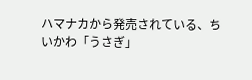ハマナカから発売されている、ちいかわ「うさぎ」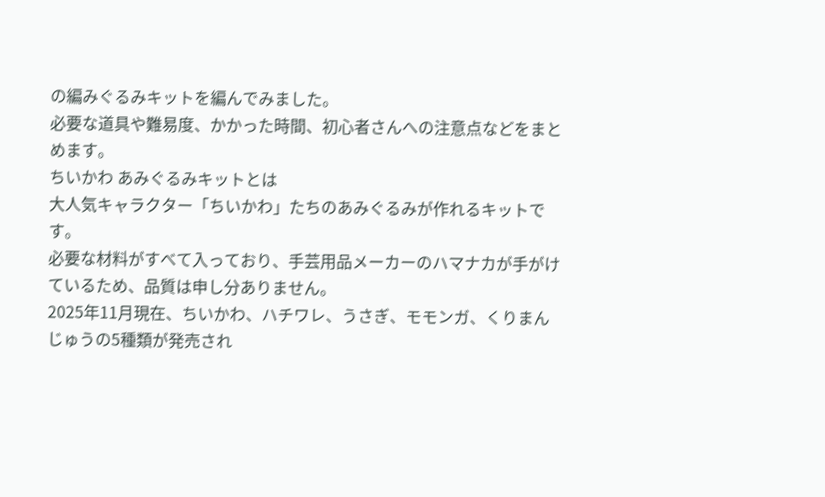の編みぐるみキットを編んでみました。
必要な道具や難易度、かかった時間、初心者さんへの注意点などをまとめます。
ちいかわ あみぐるみキットとは
大人気キャラクター「ちいかわ」たちのあみぐるみが作れるキットです。
必要な材料がすべて入っており、手芸用品メーカーのハマナカが手がけているため、品質は申し分ありません。
2025年11月現在、ちいかわ、ハチワレ、うさぎ、モモンガ、くりまんじゅうの5種類が発売され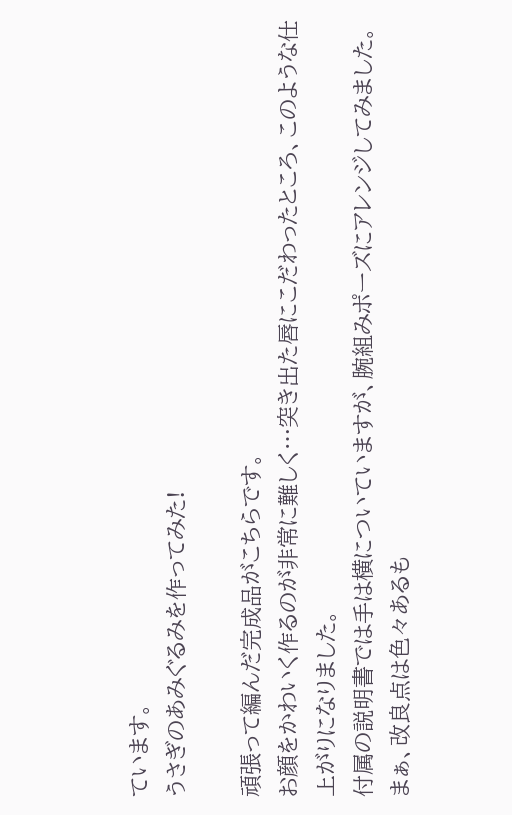ています。
うさぎのあみぐるみを作ってみた!

頑張って編んだ完成品がこちらです。
お顔をかわいく作るのが非常に難しく…突き出た唇にこだわったところ、このような仕上がりになりました。
付属の説明書では手は横についていますが、腕組みポーズにアレンジしてみました。
まぁ、改良点は色々あるも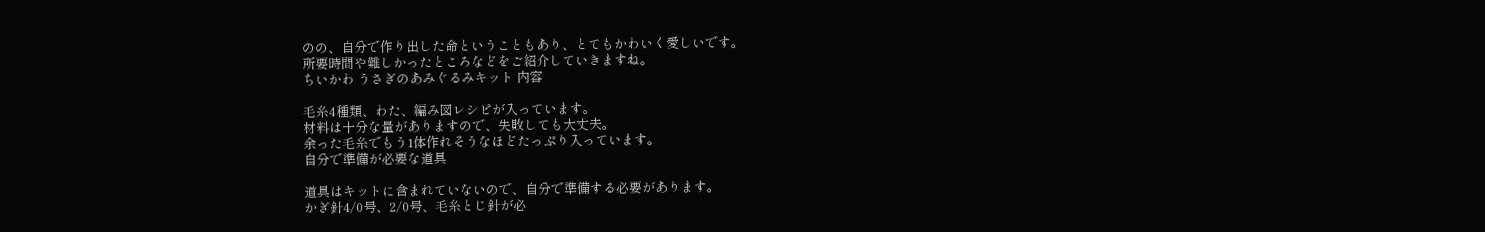のの、自分で作り出した命ということもあり、とてもかわいく愛しいです。
所要時間や難しかったところなどをご紹介していきますね。
ちいかわ うさぎのあみぐるみキット 内容

毛糸4種類、わた、編み図レシピが入っています。
材料は十分な量がありますので、失敗しても大丈夫。
余った毛糸でもう1体作れそうなほどたっぷり入っています。
自分で準備が必要な道具

道具はキットに含まれていないので、自分で準備する必要があります。
かぎ針4/0号、2/0号、毛糸とじ針が必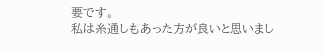要です。
私は糸通しもあった方が良いと思いまし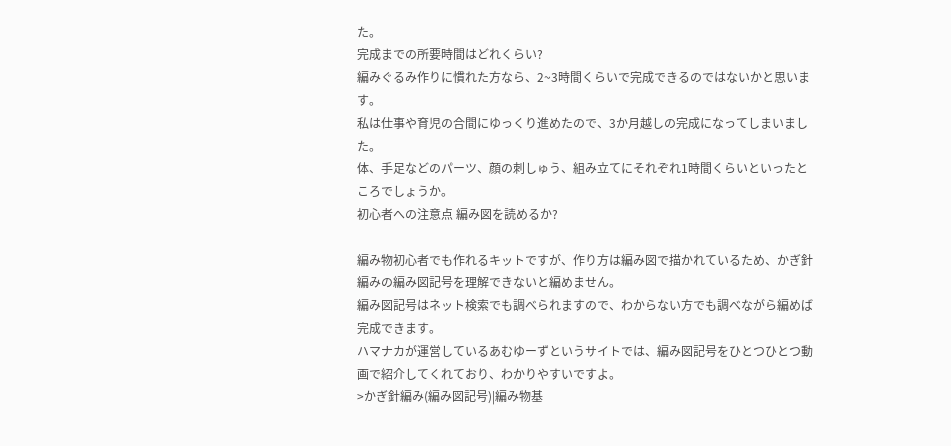た。
完成までの所要時間はどれくらい?
編みぐるみ作りに慣れた方なら、2~3時間くらいで完成できるのではないかと思います。
私は仕事や育児の合間にゆっくり進めたので、3か月越しの完成になってしまいました。
体、手足などのパーツ、顔の刺しゅう、組み立てにそれぞれ1時間くらいといったところでしょうか。
初心者への注意点 編み図を読めるか?

編み物初心者でも作れるキットですが、作り方は編み図で描かれているため、かぎ針編みの編み図記号を理解できないと編めません。
編み図記号はネット検索でも調べられますので、わからない方でも調べながら編めば完成できます。
ハマナカが運営しているあむゆーずというサイトでは、編み図記号をひとつひとつ動画で紹介してくれており、わかりやすいですよ。
>かぎ針編み(編み図記号)|編み物基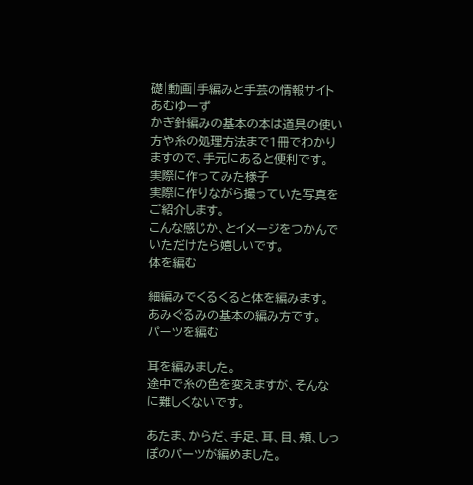礎|動画|手編みと手芸の情報サイト あむゆーず
かぎ針編みの基本の本は道具の使い方や糸の処理方法まで1冊でわかりますので、手元にあると便利です。
実際に作ってみた様子
実際に作りながら撮っていた写真をご紹介します。
こんな感じか、とイメージをつかんでいただけたら嬉しいです。
体を編む

細編みでくるくると体を編みます。
あみぐるみの基本の編み方です。
パーツを編む

耳を編みました。
途中で糸の色を変えますが、そんなに難しくないです。

あたま、からだ、手足、耳、目、頬、しっぽのパーツが編めました。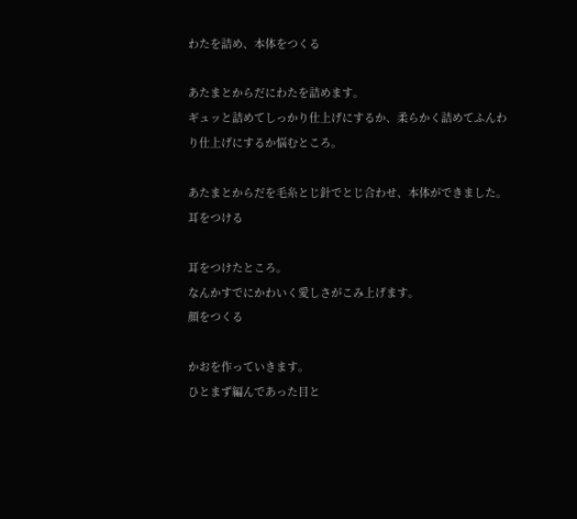わたを詰め、本体をつくる

あたまとからだにわたを詰めます。
ギュッと詰めてしっかり仕上げにするか、柔らかく詰めてふんわり仕上げにするか悩むところ。

あたまとからだを毛糸とじ針でとじ合わせ、本体ができました。
耳をつける

耳をつけたところ。
なんかすでにかわいく愛しさがこみ上げます。
顔をつくる

かおを作っていきます。
ひとまず編んであった目と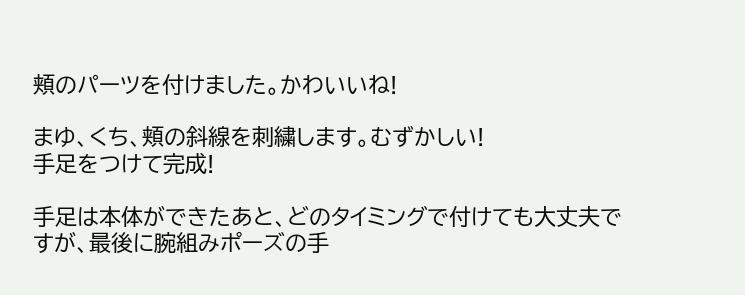頬のパーツを付けました。かわいいね!

まゆ、くち、頬の斜線を刺繍します。むずかしい!
手足をつけて完成!

手足は本体ができたあと、どのタイミングで付けても大丈夫ですが、最後に腕組みポーズの手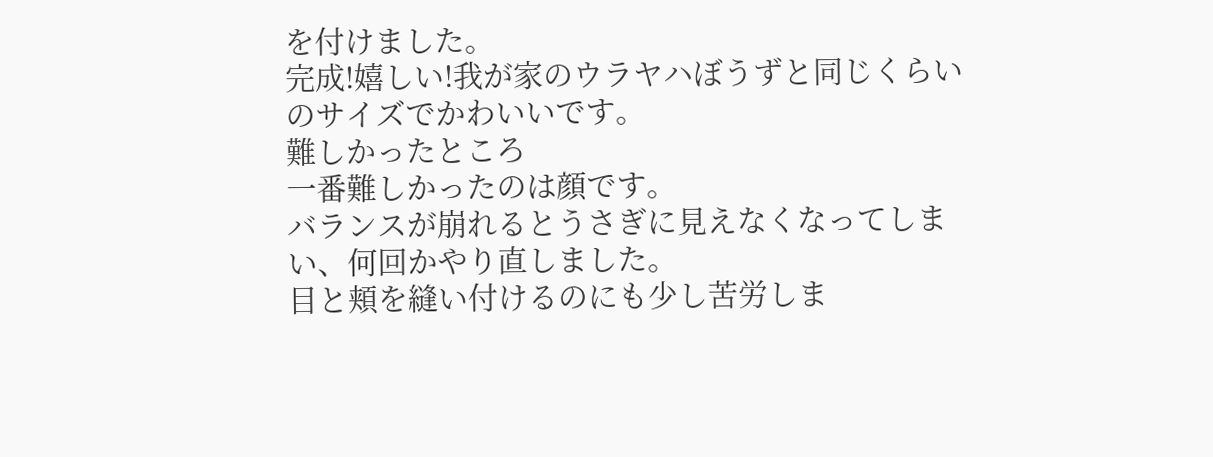を付けました。
完成!嬉しい!我が家のウラヤハぼうずと同じくらいのサイズでかわいいです。
難しかったところ
一番難しかったのは顔です。
バランスが崩れるとうさぎに見えなくなってしまい、何回かやり直しました。
目と頬を縫い付けるのにも少し苦労しま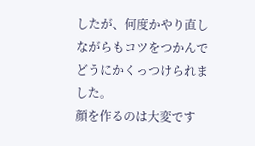したが、何度かやり直しながらもコツをつかんでどうにかくっつけられました。
顔を作るのは大変です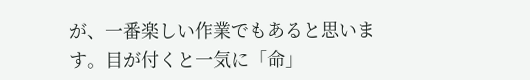が、一番楽しい作業でもあると思います。目が付くと一気に「命」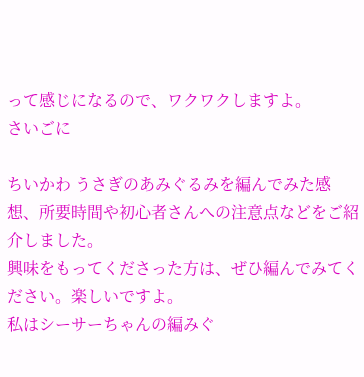って感じになるので、ワクワクしますよ。
さいごに

ちいかわ うさぎのあみぐるみを編んでみた感想、所要時間や初心者さんへの注意点などをご紹介しました。
興味をもってくださった方は、ぜひ編んでみてください。楽しいですよ。
私はシーサーちゃんの編みぐ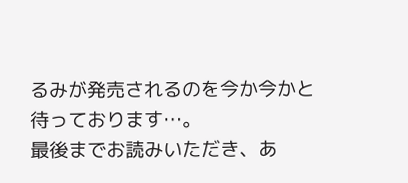るみが発売されるのを今か今かと待っております…。
最後までお読みいただき、あ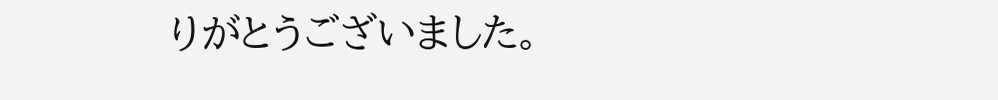りがとうございました。